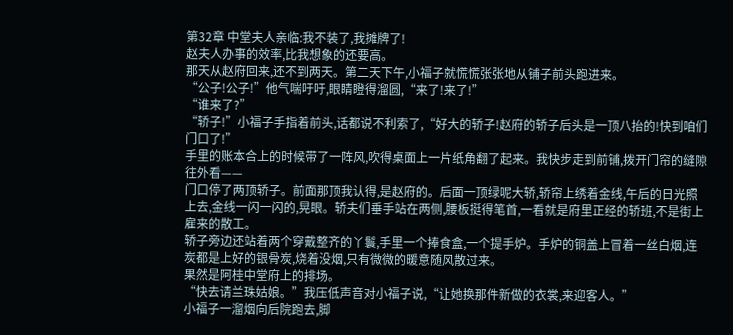第32章 中堂夫人亲临:我不装了,我摊牌了!
赵夫人办事的效率,比我想象的还要高。
那天从赵府回来,还不到两天。第二天下午,小福子就慌慌张张地从铺子前头跑进来。
“公子!公子!”他气喘吁吁,眼睛瞪得溜圆,“来了!来了!”
“谁来了?”
“轿子!”小福子手指着前头,话都说不利索了,“好大的轿子!赵府的轿子后头是一顶八抬的!快到咱们门口了!”
手里的账本合上的时候带了一阵风,吹得桌面上一片纸角翻了起来。我快步走到前铺,拨开门帘的缝隙往外看——
门口停了两顶轿子。前面那顶我认得,是赵府的。后面一顶绿呢大轿,轿帘上绣着金线,午后的日光照上去,金线一闪一闪的,晃眼。轿夫们垂手站在两侧,腰板挺得笔首,一看就是府里正经的轿班,不是街上雇来的散工。
轿子旁边还站着两个穿戴整齐的丫鬟,手里一个捧食盒,一个提手炉。手炉的铜盖上冒着一丝白烟,连炭都是上好的银骨炭,烧着没烟,只有微微的暖意随风散过来。
果然是阿桂中堂府上的排场。
“快去请兰珠姑娘。”我压低声音对小福子说,“让她换那件新做的衣裳,来迎客人。”
小福子一溜烟向后院跑去,脚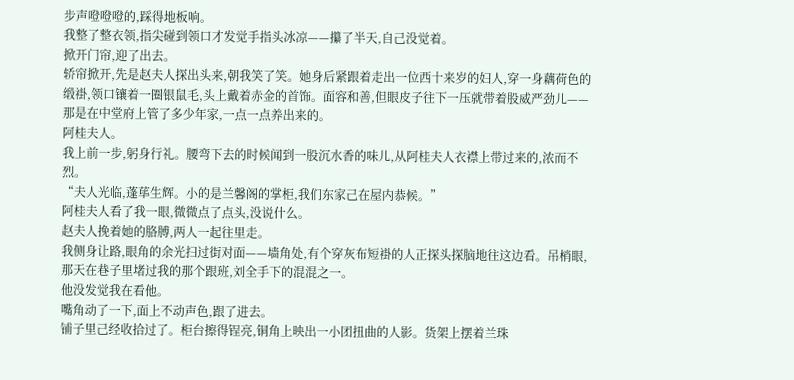步声噔噔噔的,踩得地板响。
我整了整衣领,指尖碰到领口才发觉手指头冰凉——攥了半天,自己没觉着。
掀开门帘,迎了出去。
轿帘掀开,先是赵夫人探出头来,朝我笑了笑。她身后紧跟着走出一位西十来岁的妇人,穿一身藕荷色的缎褂,领口镶着一圈银鼠毛,头上戴着赤金的首饰。面容和善,但眼皮子往下一压就带着股威严劲儿——那是在中堂府上管了多少年家,一点一点养出来的。
阿桂夫人。
我上前一步,躬身行礼。腰弯下去的时候闻到一股沉水香的味儿,从阿桂夫人衣襟上带过来的,浓而不烈。
“夫人光临,蓬荜生辉。小的是兰馨阁的掌柜,我们东家己在屋内恭候。”
阿桂夫人看了我一眼,微微点了点头,没说什么。
赵夫人挽着她的胳膊,两人一起往里走。
我侧身让路,眼角的余光扫过街对面——墙角处,有个穿灰布短褂的人正探头探脑地往这边看。吊梢眼,那天在巷子里堵过我的那个跟班,刘全手下的混混之一。
他没发觉我在看他。
嘴角动了一下,面上不动声色,跟了进去。
铺子里己经收拾过了。柜台擦得锃亮,铜角上映出一小团扭曲的人影。货架上摆着兰珠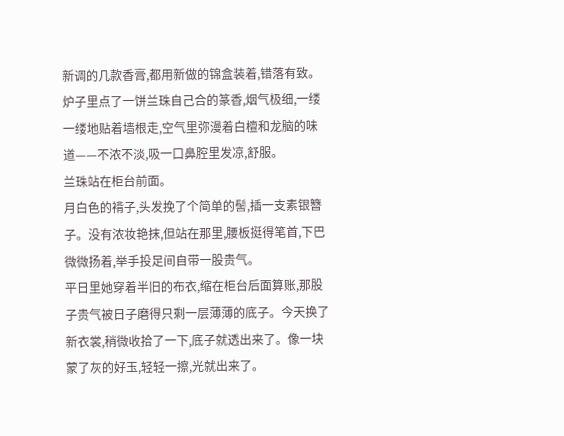新调的几款香膏,都用新做的锦盒装着,错落有致。炉子里点了一饼兰珠自己合的篆香,烟气极细,一缕一缕地贴着墙根走,空气里弥漫着白檀和龙脑的味道——不浓不淡,吸一口鼻腔里发凉,舒服。
兰珠站在柜台前面。
月白色的褙子,头发挽了个简单的髻,插一支素银簪子。没有浓妆艳抹,但站在那里,腰板挺得笔首,下巴微微扬着,举手投足间自带一股贵气。
平日里她穿着半旧的布衣,缩在柜台后面算账,那股子贵气被日子磨得只剩一层薄薄的底子。今天换了新衣裳,稍微收拾了一下,底子就透出来了。像一块蒙了灰的好玉,轻轻一擦,光就出来了。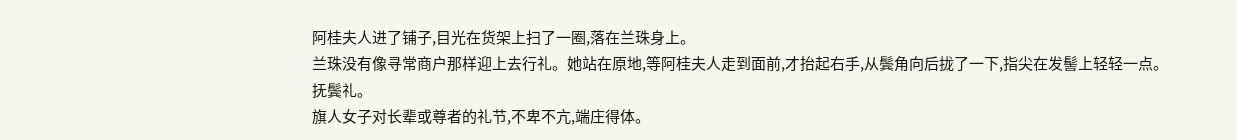阿桂夫人进了铺子,目光在货架上扫了一圈,落在兰珠身上。
兰珠没有像寻常商户那样迎上去行礼。她站在原地,等阿桂夫人走到面前,才抬起右手,从鬓角向后拢了一下,指尖在发髻上轻轻一点。
抚鬓礼。
旗人女子对长辈或尊者的礼节,不卑不亢,端庄得体。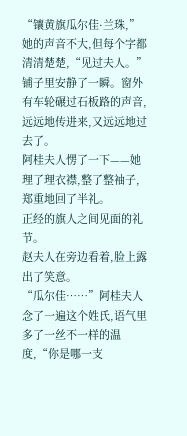“镶黄旗瓜尔佳·兰珠,”她的声音不大,但每个字都清清楚楚,“见过夫人。”
铺子里安静了一瞬。窗外有车轮碾过石板路的声音,远远地传进来,又远远地过去了。
阿桂夫人愣了一下——她理了理衣襟,整了整袖子,郑重地回了半礼。
正经的旗人之间见面的礼节。
赵夫人在旁边看着,脸上露出了笑意。
“瓜尔佳……”阿桂夫人念了一遍这个姓氏,语气里多了一丝不一样的温度,“你是哪一支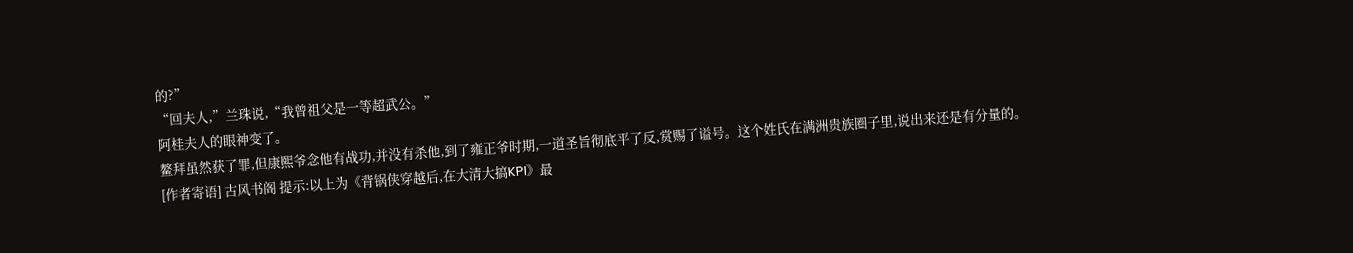的?”
“回夫人,”兰珠说,“我曾祖父是一等超武公。”
阿桂夫人的眼神变了。
鳌拜虽然获了罪,但康熙爷念他有战功,并没有杀他,到了雍正爷时期,一道圣旨彻底平了反,赏赐了谥号。这个姓氏在满洲贵族圈子里,说出来还是有分量的。
[作者寄语] 古风书阁 提示:以上为《背锅侠穿越后,在大清大搞KPI》最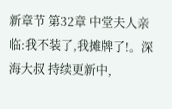新章节 第32章 中堂夫人亲临:我不装了,我摊牌了!。深海大叔 持续更新中,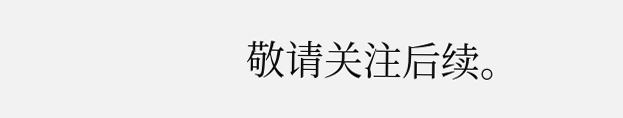敬请关注后续。